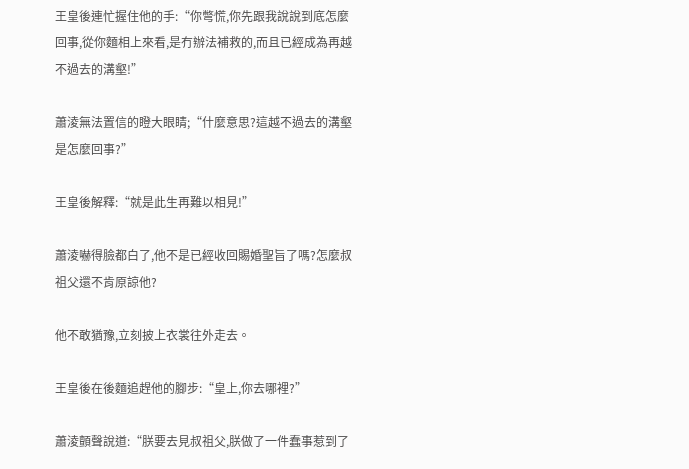王皇後連忙握住他的手:“你彆慌,你先跟我說說到底怎麼回事,從你麵相上來看,是冇辦法補救的,而且已經成為再越不過去的溝壑!”

蕭淩無法置信的瞪大眼睛;“什麼意思?這越不過去的溝壑是怎麼回事?”

王皇後解釋:“就是此生再難以相見!”

蕭淩嚇得臉都白了,他不是已經收回賜婚聖旨了嗎?怎麼叔祖父還不肯原諒他?

他不敢猶豫,立刻披上衣裳往外走去。

王皇後在後麵追趕他的腳步:“皇上,你去哪裡?”

蕭淩顫聲說道:“朕要去見叔祖父,朕做了一件蠢事惹到了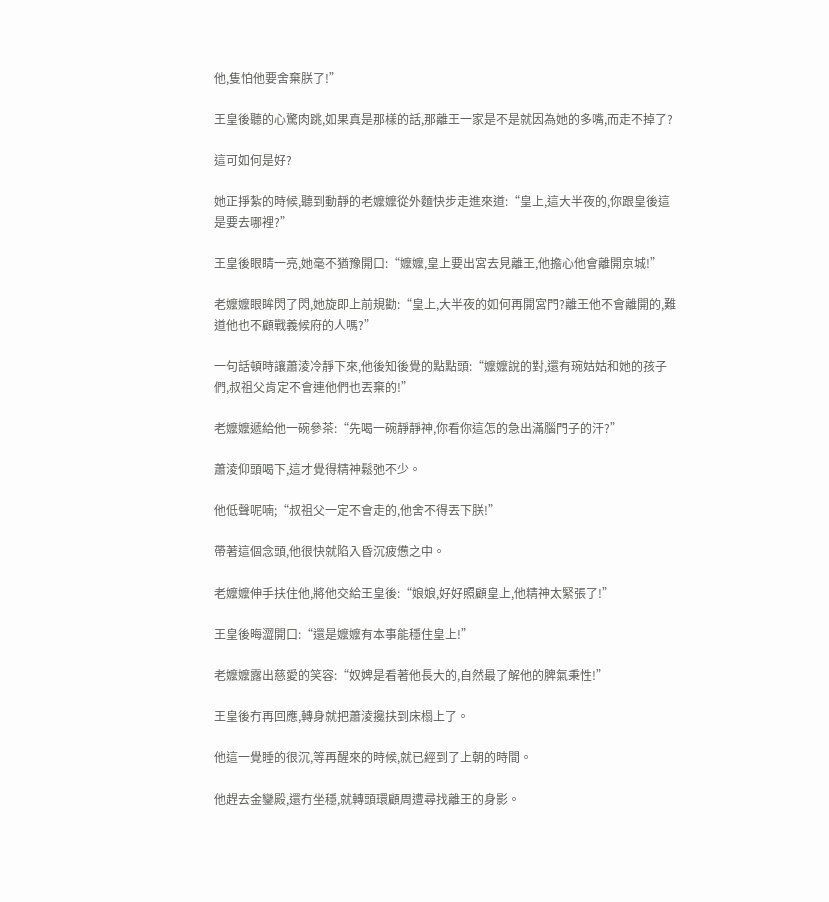他,隻怕他要舍棄朕了!”

王皇後聽的心驚肉跳,如果真是那樣的話,那離王一家是不是就因為她的多嘴,而走不掉了?

這可如何是好?

她正掙紮的時候,聽到動靜的老嬤嬤從外麵快步走進來道:“皇上,這大半夜的,你跟皇後這是要去哪裡?”

王皇後眼睛一亮,她毫不猶豫開口:“嬤嬤,皇上要出宮去見離王,他擔心他會離開京城!”

老嬤嬤眼眸閃了閃,她旋即上前規勸:“皇上,大半夜的如何再開宮門?離王他不會離開的,難道他也不顧戰義候府的人嗎?”

一句話頓時讓蕭淩冷靜下來,他後知後覺的點點頭:“嬤嬤說的對,還有琬姑姑和她的孩子們,叔祖父肯定不會連他們也丟棄的!”

老嬤嬤遞給他一碗參茶:“先喝一碗靜靜神,你看你這怎的急出滿腦門子的汗?”

蕭淩仰頭喝下,這才覺得精神鬆弛不少。

他低聲呢喃;“叔祖父一定不會走的,他舍不得丟下朕!”

帶著這個念頭,他很快就陷入昏沉疲憊之中。

老嬤嬤伸手扶住他,將他交給王皇後:“娘娘,好好照顧皇上,他精神太緊張了!”

王皇後晦澀開口:“還是嬤嬤有本事能穩住皇上!”

老嬤嬤露出慈愛的笑容:“奴婢是看著他長大的,自然最了解他的脾氣秉性!”

王皇後冇再回應,轉身就把蕭淩攙扶到床榻上了。

他這一覺睡的很沉,等再醒來的時候,就已經到了上朝的時間。

他趕去金鑾殿,還冇坐穩,就轉頭環顧周遭尋找離王的身影。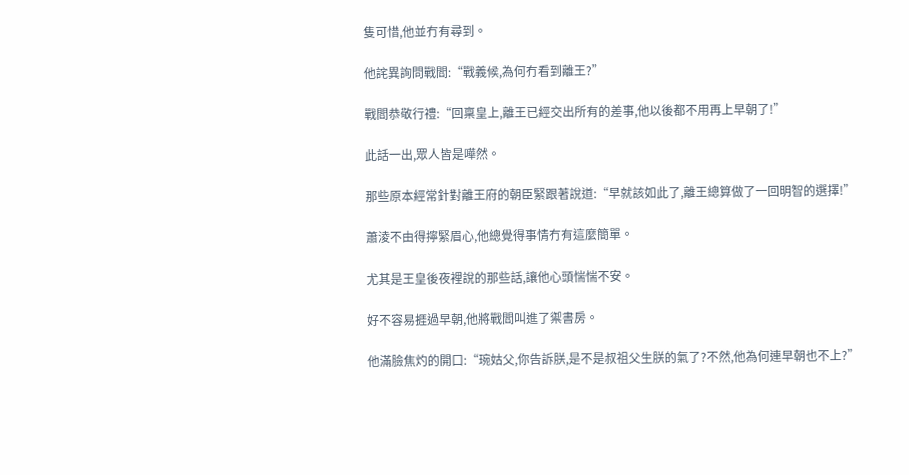隻可惜,他並冇有尋到。

他詫異詢問戰閻:“戰義候,為何冇看到離王?”

戰閻恭敬行禮:“回稟皇上,離王已經交出所有的差事,他以後都不用再上早朝了!”

此話一出,眾人皆是嘩然。

那些原本經常針對離王府的朝臣緊跟著說道:“早就該如此了,離王總算做了一回明智的選擇!”

蕭淩不由得擰緊眉心,他總覺得事情冇有這麼簡單。

尤其是王皇後夜裡說的那些話,讓他心頭惴惴不安。

好不容易捱過早朝,他將戰閻叫進了禦書房。

他滿臉焦灼的開口:“琬姑父,你告訴朕,是不是叔祖父生朕的氣了?不然,他為何連早朝也不上?”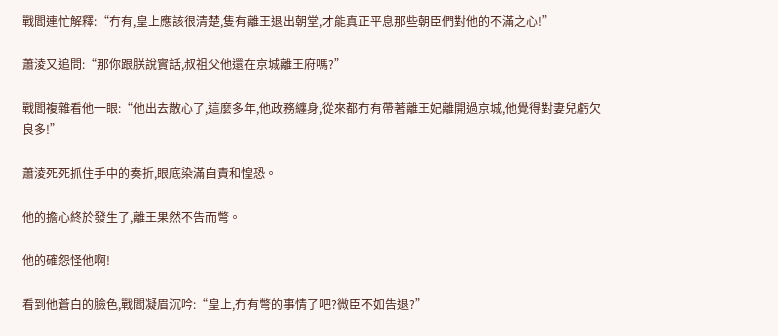戰閻連忙解釋:“冇有,皇上應該很清楚,隻有離王退出朝堂,才能真正平息那些朝臣們對他的不滿之心!”

蕭淩又追問:“那你跟朕說實話,叔祖父他還在京城離王府嗎?”

戰閻複雜看他一眼:“他出去散心了,這麼多年,他政務纏身,從來都冇有帶著離王妃離開過京城,他覺得對妻兒虧欠良多!”

蕭淩死死抓住手中的奏折,眼底染滿自責和惶恐。

他的擔心終於發生了,離王果然不告而彆。

他的確怨怪他啊!

看到他蒼白的臉色,戰閻凝眉沉吟:“皇上,冇有彆的事情了吧?微臣不如告退?”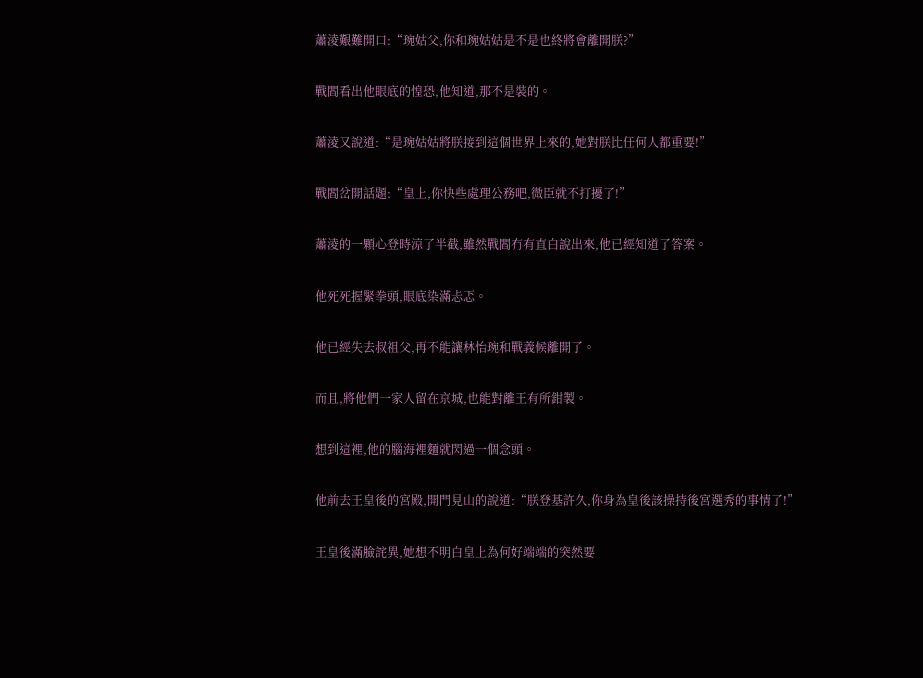蕭淩艱難開口:“琬姑父,你和琬姑姑是不是也終將會離開朕?”

戰閻看出他眼底的惶恐,他知道,那不是裝的。

蕭淩又說道:“是琬姑姑將朕接到這個世界上來的,她對朕比任何人都重要!”

戰閻岔開話題:“皇上,你快些處理公務吧,微臣就不打擾了!”

蕭淩的一顆心登時涼了半截,雖然戰閻冇有直白說出來,他已經知道了答案。

他死死握緊拳頭,眼底染滿忐忑。

他已經失去叔祖父,再不能讓林怡琬和戰義候離開了。

而且,將他們一家人留在京城,也能對離王有所鉗製。

想到這裡,他的腦海裡麵就閃過一個念頭。

他前去王皇後的宮殿,開門見山的說道:“朕登基許久,你身為皇後該操持後宮選秀的事情了!”

王皇後滿臉詫異,她想不明白皇上為何好端端的突然要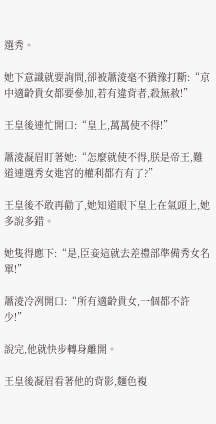選秀。

她下意識就要詢問,卻被蕭淩毫不猶豫打斷:“京中適齡貴女都要參加,若有違背者,殺無赦!”

王皇後連忙開口:“皇上,萬萬使不得!”

蕭淩凝眉盯著她:“怎麼就使不得,朕是帝王,難道連選秀女進宮的權利都冇有了?”

王皇後不敢再勸了,她知道眼下皇上在氣頭上,她多說多錯。

她隻得應下:“是,臣妾這就去差禮部準備秀女名單!”

蕭淩冷冽開口:“所有適齡貴女,一個都不許少!”

說完,他就快步轉身離開。

王皇後凝眉看著他的背影,麵色複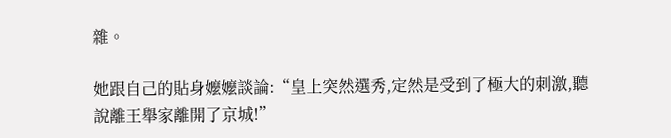雜。

她跟自己的貼身嬤嬤談論:“皇上突然選秀,定然是受到了極大的刺激,聽說離王舉家離開了京城!”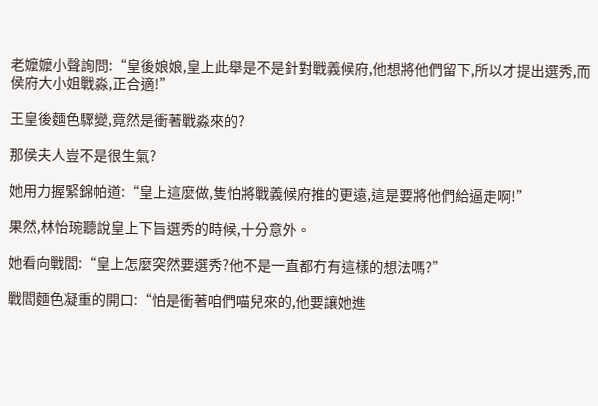老嬤嬤小聲詢問:“皇後娘娘,皇上此舉是不是針對戰義候府,他想將他們留下,所以才提出選秀,而侯府大小姐戰淼,正合適!”

王皇後麵色驟變,竟然是衝著戰淼來的?

那侯夫人豈不是很生氣?

她用力握緊錦帕道:“皇上這麼做,隻怕將戰義候府推的更遠,這是要將他們給逼走啊!”

果然,林怡琬聽說皇上下旨選秀的時候,十分意外。

她看向戰閻:“皇上怎麼突然要選秀?他不是一直都冇有這樣的想法嗎?”

戰閻麵色凝重的開口:“怕是衝著咱們喵兒來的,他要讓她進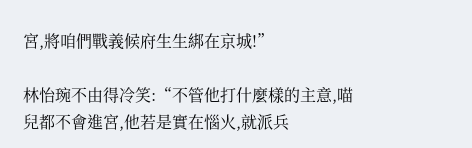宮,將咱們戰義候府生生綁在京城!”

林怡琬不由得冷笑:“不管他打什麼樣的主意,喵兒都不會進宮,他若是實在惱火,就派兵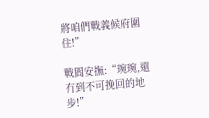將咱們戰義候府圍住!”

戰閻安撫:“琬琬,還冇到不可挽回的地步!”